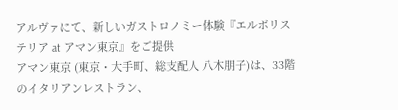アルヴァにて、新しいガストロノミー体験『エルボリステリア at アマン東京』をご提供
アマン東京 (東京・大手町、総支配人 八木朋子)は、33階のイタリアンレストラン、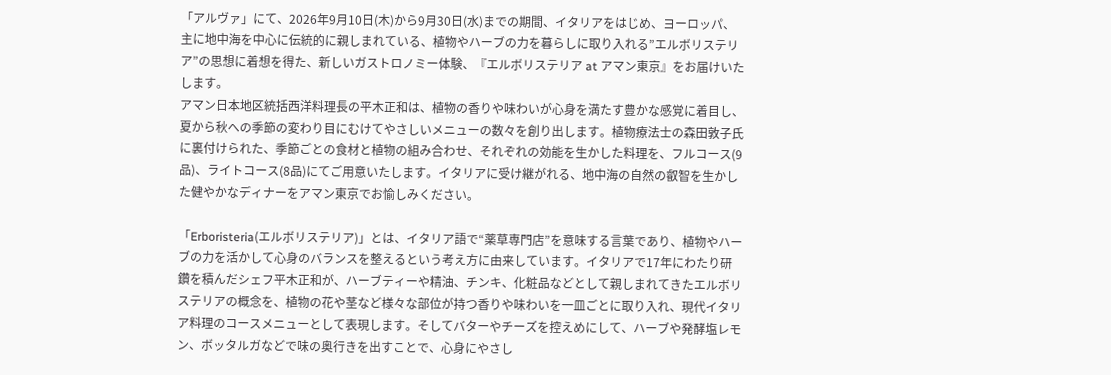「アルヴァ」にて、2026年9月10日(木)から9月30日(水)までの期間、イタリアをはじめ、ヨーロッパ、主に地中海を中心に伝統的に親しまれている、植物やハーブの力を暮らしに取り入れる”エルボリステリア”の思想に着想を得た、新しいガストロノミー体験、『エルボリステリア at アマン東京』をお届けいたします。
アマン日本地区統括西洋料理長の平木正和は、植物の香りや味わいが心身を満たす豊かな感覚に着目し、夏から秋への季節の変わり目にむけてやさしいメニューの数々を創り出します。植物療法士の森田敦子氏に裏付けられた、季節ごとの食材と植物の組み合わせ、それぞれの効能を生かした料理を、フルコース(9品)、ライトコース(8品)にてご用意いたします。イタリアに受け継がれる、地中海の自然の叡智を生かした健やかなディナーをアマン東京でお愉しみください。

「Erboristeria(エルボリステリア)」とは、イタリア語で“薬草専門店”を意味する言葉であり、植物やハーブの力を活かして心身のバランスを整えるという考え方に由来しています。イタリアで17年にわたり研鑽を積んだシェフ平木正和が、ハーブティーや精油、チンキ、化粧品などとして親しまれてきたエルボリステリアの概念を、植物の花や茎など様々な部位が持つ香りや味わいを一皿ごとに取り入れ、現代イタリア料理のコースメニューとして表現します。そしてバターやチーズを控えめにして、ハーブや発酵塩レモン、ボッタルガなどで味の奥行きを出すことで、心身にやさし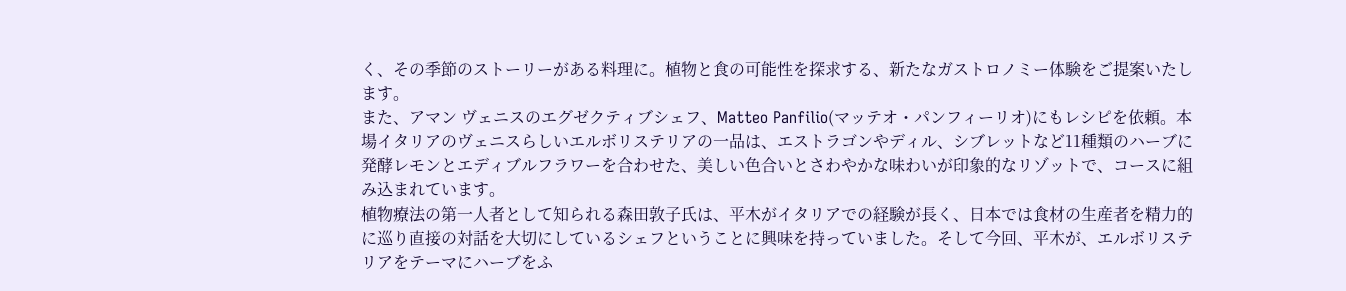く、その季節のストーリーがある料理に。植物と食の可能性を探求する、新たなガストロノミー体験をご提案いたします。
また、アマン ヴェニスのエグゼクティブシェフ、Matteo Panfilio(マッテオ・パンフィーリオ)にもレシピを依頼。本場イタリアのヴェニスらしいエルボリステリアの一品は、エストラゴンやディル、シブレットなど11種類のハーブに発酵レモンとエディブルフラワーを合わせた、美しい色合いとさわやかな味わいが印象的なリゾットで、コースに組み込まれています。
植物療法の第一人者として知られる森田敦子氏は、平木がイタリアでの経験が長く、日本では食材の生産者を精力的に巡り直接の対話を大切にしているシェフということに興味を持っていました。そして今回、平木が、エルボリステリアをテーマにハーブをふ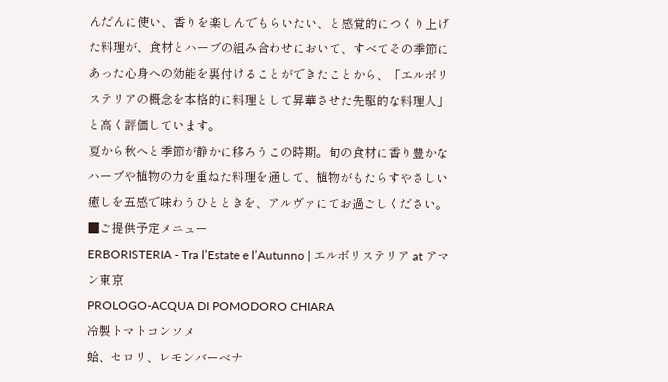んだんに使い、香りを楽しんでもらいたい、と感覚的につくり上げた料理が、食材とハーブの組み合わせにおいて、すべてその季節にあった心身への効能を裏付けることができたことから、「エルボリステリアの概念を本格的に料理として昇華させた先駆的な料理人」と高く評価しています。
夏から秋へと季節が静かに移ろうこの時期。旬の食材に香り豊かなハーブや植物の力を重ねた料理を通して、植物がもたらすやさしい癒しを五感で味わうひとときを、アルヴァにてお過ごしください。
■ご提供予定メニュー
ERBORISTERIA - Tra l’Estate e l’Autunno | エルボリステリア at アマン東京
PROLOGO-ACQUA DI POMODORO CHIARA
冷製トマトコンソメ
蛤、セロリ、レモンバーベナ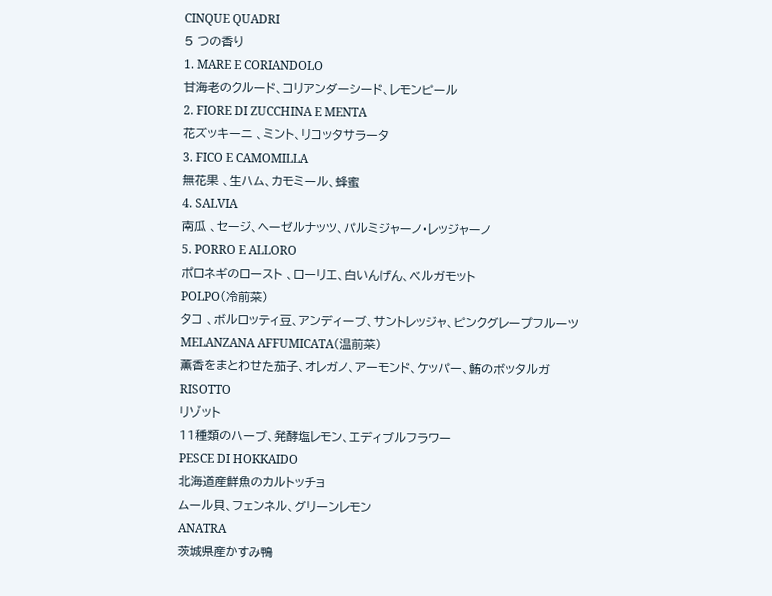CINQUE QUADRI
5 つの香り
1. MARE E CORIANDOLO
甘海老のクルード、コリアンダーシード、レモンピール
2. FIORE DI ZUCCHINA E MENTA
花ズッキーニ 、ミント、リコッタサラータ
3. FICO E CAMOMILLA
無花果 、生ハム、カモミール、蜂蜜
4. SALVIA
南瓜 、セージ、ヘーゼルナッツ、パルミジャーノ・レッジャーノ
5. PORRO E ALLORO
ポロネギのロースト 、ローリエ、白いんげん、ベルガモット
POLPO(冷前菜)
タコ 、ボルロッティ豆、アンディーブ、サントレッジャ、ピンクグレープフルーツ
MELANZANA AFFUMICATA(温前菜)
薫香をまとわせた茄子、オレガノ、アーモンド、ケッパー、鮪のボッタルガ
RISOTTO
リゾット
11種類のハーブ、発酵塩レモン、エディブルフラワー
PESCE DI HOKKAIDO
北海道産鮮魚のカルトッチョ
ムール貝、フェンネル、グリーンレモン
ANATRA
茨城県産かすみ鴨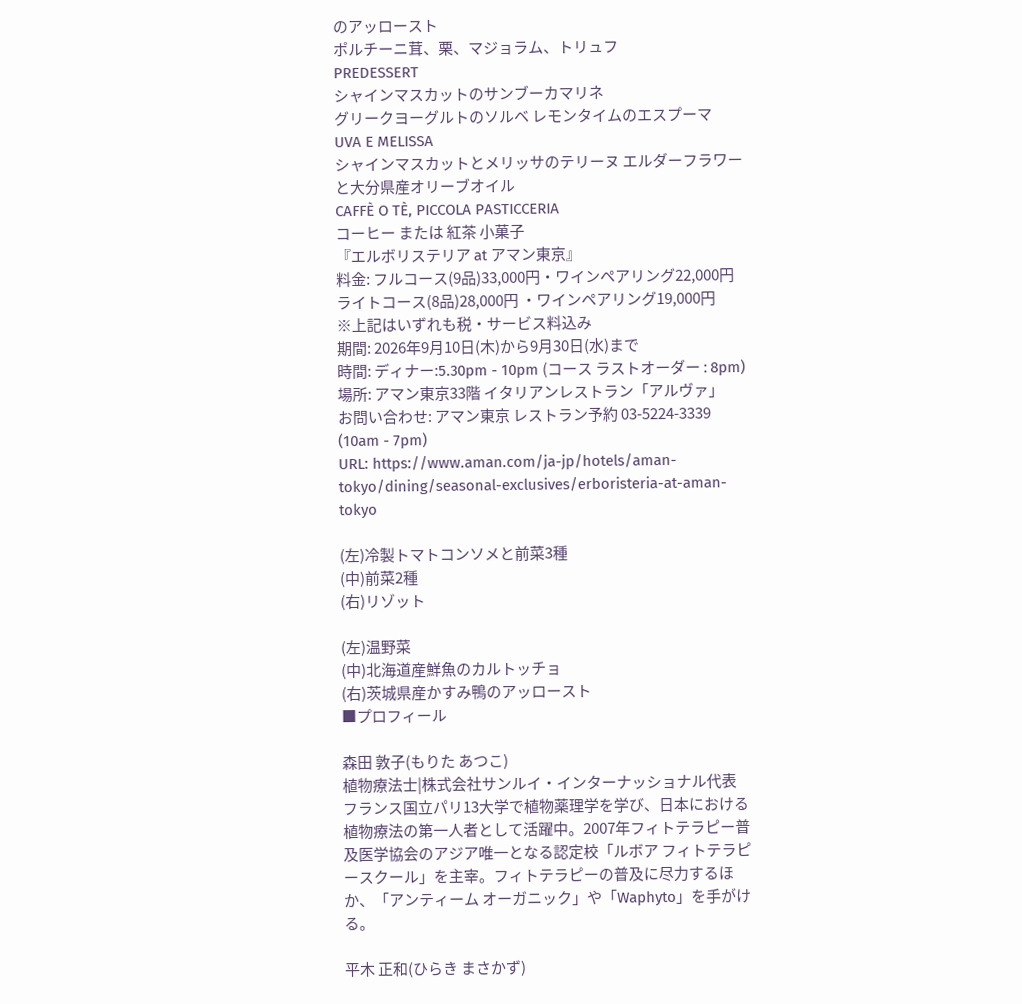のアッロースト
ポルチーニ茸、栗、マジョラム、トリュフ
PREDESSERT
シャインマスカットのサンブーカマリネ
グリークヨーグルトのソルベ レモンタイムのエスプーマ
UVA E MELISSA
シャインマスカットとメリッサのテリーヌ エルダーフラワーと大分県産オリーブオイル
CAFFÈ O TÈ, PICCOLA PASTICCERIA
コーヒー または 紅茶 小菓子
『エルボリステリア at アマン東京』
料金: フルコース(9品)33,000円・ワインペアリング22,000円
ライトコース(8品)28,000円 ・ワインペアリング19,000円
※上記はいずれも税・サービス料込み
期間: 2026年9月10日(木)から9月30日(水)まで
時間: ディナー:5.30pm - 10pm (コース ラストオーダー : 8pm)
場所: アマン東京33階 イタリアンレストラン「アルヴァ」
お問い合わせ: アマン東京 レストラン予約 03-5224-3339 (10am - 7pm)
URL: https://www.aman.com/ja-jp/hotels/aman-tokyo/dining/seasonal-exclusives/erboristeria-at-aman-tokyo

(左)冷製トマトコンソメと前菜3種
(中)前菜2種
(右)リゾット

(左)温野菜
(中)北海道産鮮魚のカルトッチョ
(右)茨城県産かすみ鴨のアッロースト
■プロフィール

森田 敦子(もりた あつこ)
植物療法士|株式会社サンルイ・インターナッショナル代表
フランス国立パリ13大学で植物薬理学を学び、日本における植物療法の第一人者として活躍中。2007年フィトテラピー普及医学協会のアジア唯一となる認定校「ルボア フィトテラピースクール」を主宰。フィトテラピーの普及に尽力するほか、「アンティーム オーガニック」や「Waphyto」を手がける。

平木 正和(ひらき まさかず)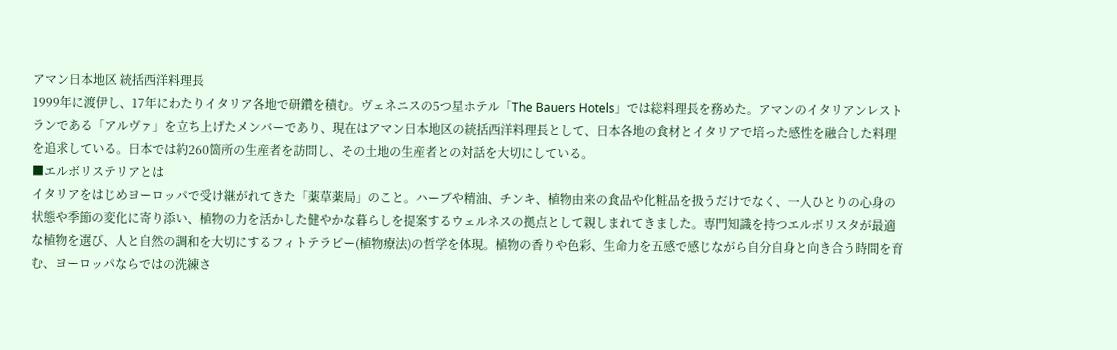アマン日本地区 統括西洋料理長
1999年に渡伊し、17年にわたりイタリア各地で研鑽を積む。ヴェネニスの5つ星ホテル「The Bauers Hotels」では総料理長を務めた。アマンのイタリアンレストランである「アルヴァ」を立ち上げたメンバーであり、現在はアマン日本地区の統括西洋料理長として、日本各地の食材とイタリアで培った感性を融合した料理を追求している。日本では約260箇所の生産者を訪問し、その土地の生産者との対話を大切にしている。
■エルボリステリアとは
イタリアをはじめヨーロッパで受け継がれてきた「薬草薬局」のこと。ハーブや精油、チンキ、植物由来の食品や化粧品を扱うだけでなく、一人ひとりの心身の状態や季節の変化に寄り添い、植物の力を活かした健やかな暮らしを提案するウェルネスの拠点として親しまれてきました。専門知識を持つエルボリスタが最適な植物を選び、人と自然の調和を大切にするフィトテラピー(植物療法)の哲学を体現。植物の香りや色彩、生命力を五感で感じながら自分自身と向き合う時間を育む、ヨーロッパならではの洗練さ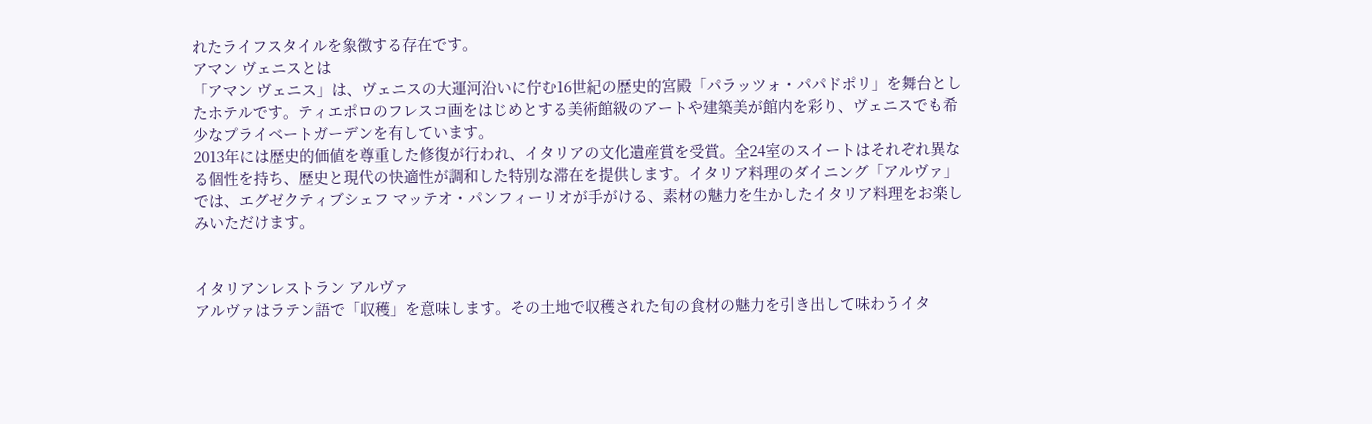れたライフスタイルを象徴する存在です。
アマン ヴェニスとは
「アマン ヴェニス」は、ヴェニスの大運河沿いに佇む16世紀の歴史的宮殿「パラッツォ・パパドポリ」を舞台としたホテルです。ティエポロのフレスコ画をはじめとする美術館級のアートや建築美が館内を彩り、ヴェニスでも希少なプライベートガーデンを有しています。
2013年には歴史的価値を尊重した修復が行われ、イタリアの文化遺産賞を受賞。全24室のスイートはそれぞれ異なる個性を持ち、歴史と現代の快適性が調和した特別な滞在を提供します。イタリア料理のダイニング「アルヴァ」では、エグゼクティブシェフ マッテオ・パンフィーリオが手がける、素材の魅力を生かしたイタリア料理をお楽しみいただけます。


イタリアンレストラン アルヴァ
アルヴァはラテン語で「収穫」を意味します。その土地で収穫された旬の食材の魅力を引き出して味わうイタ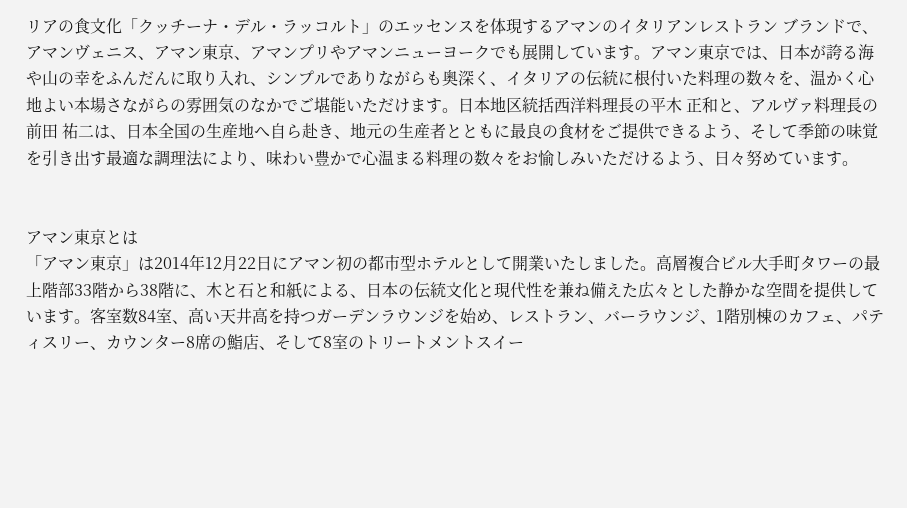リアの食文化「クッチーナ・デル・ラッコルト」のエッセンスを体現するアマンのイタリアンレストラン ブランドで、アマンヴェニス、アマン東京、アマンプリやアマンニューヨークでも展開しています。アマン東京では、日本が誇る海や山の幸をふんだんに取り入れ、シンプルでありながらも奥深く、イタリアの伝統に根付いた料理の数々を、温かく心地よい本場さながらの雰囲気のなかでご堪能いただけます。日本地区統括西洋料理長の平木 正和と、アルヴァ料理長の前田 祐二は、日本全国の生産地へ自ら赴き、地元の生産者とともに最良の食材をご提供できるよう、そして季節の味覚を引き出す最適な調理法により、味わい豊かで心温まる料理の数々をお愉しみいただけるよう、日々努めています。


アマン東京とは
「アマン東京」は2014年12月22日にアマン初の都市型ホテルとして開業いたしました。高層複合ビル大手町タワーの最上階部33階から38階に、木と石と和紙による、日本の伝統文化と現代性を兼ね備えた広々とした静かな空間を提供しています。客室数84室、高い天井高を持つガーデンラウンジを始め、レストラン、バーラウンジ、1階別棟のカフェ、パティスリー、カウンター8席の鮨店、そして8室のトリートメントスイー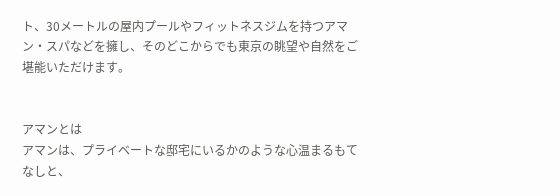ト、30メートルの屋内プールやフィットネスジムを持つアマン・スパなどを擁し、そのどこからでも東京の眺望や自然をご堪能いただけます。


アマンとは
アマンは、プライベートな邸宅にいるかのような心温まるもてなしと、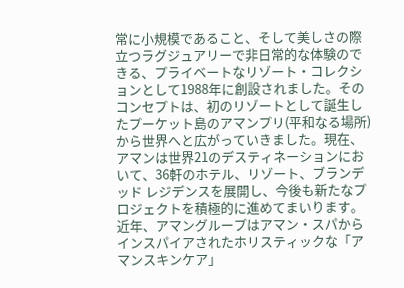常に小規模であること、そして美しさの際立つラグジュアリーで非日常的な体験のできる、プライベートなリゾート・コレクションとして1988年に創設されました。そのコンセプトは、初のリゾートとして誕生したプーケット島のアマンプリ(平和なる場所)から世界へと広がっていきました。現在、アマンは世界21のデスティネーションにおいて、36軒のホテル、リゾート、ブランデッド レジデンスを展開し、今後も新たなプロジェクトを積極的に進めてまいります。
近年、アマングループはアマン・スパからインスパイアされたホリスティックな「アマンスキンケア」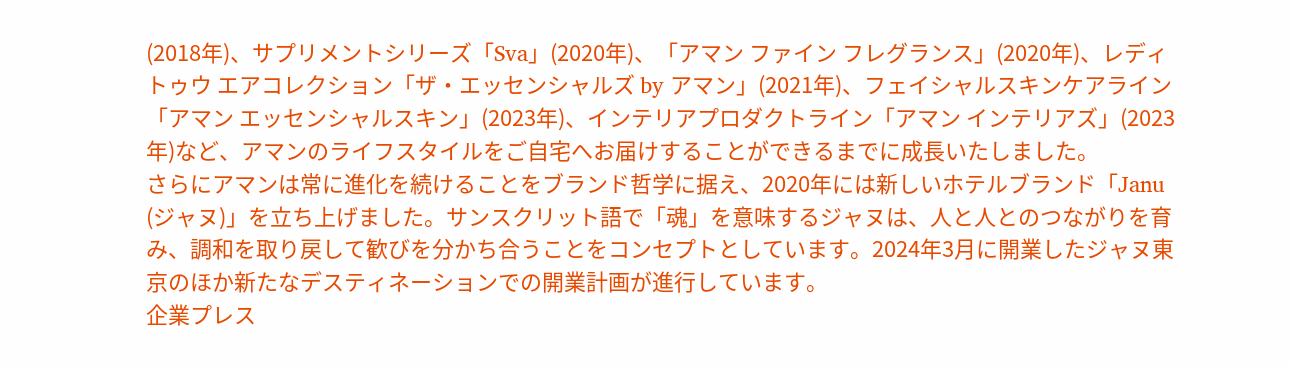(2018年)、サプリメントシリーズ「Sva」(2020年)、「アマン ファイン フレグランス」(2020年)、レディトゥウ エアコレクション「ザ・エッセンシャルズ by アマン」(2021年)、フェイシャルスキンケアライン「アマン エッセンシャルスキン」(2023年)、インテリアプロダクトライン「アマン インテリアズ」(2023年)など、アマンのライフスタイルをご自宅へお届けすることができるまでに成長いたしました。
さらにアマンは常に進化を続けることをブランド哲学に据え、2020年には新しいホテルブランド「Janu (ジャヌ)」を立ち上げました。サンスクリット語で「魂」を意味するジャヌは、人と人とのつながりを育み、調和を取り戻して歓びを分かち合うことをコンセプトとしています。2024年3月に開業したジャヌ東京のほか新たなデスティネーションでの開業計画が進行しています。
企業プレス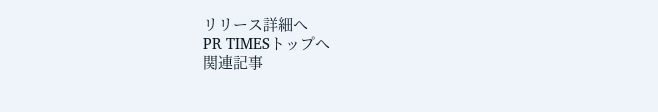リリース詳細へ
PR TIMESトップへ
関連記事